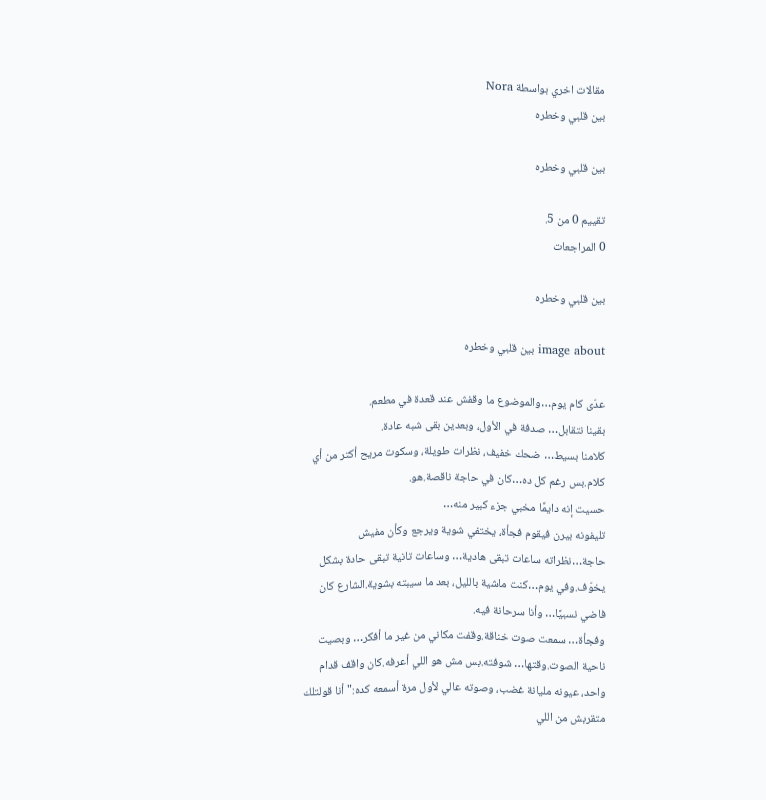مقالات اخري بواسطة Nora
بين قلبي وخطره

بين قلبي وخطره

تقييم 0 من 5.
0 المراجعات

بين قلبي وخطره

image about بين قلبي وخطره

عدّى كام يوم…والموضوع ما وقفش عند قعدة في مطعم.
بقينا نتقابل… صدفة في الأول، وبعدين بقى شبه عادة.
كلامنا بسيط… ضحك خفيف، نظرات طويلة، وسكوت مريح أكتر من أي كلام.بس رغم كل ده…كان في حاجة ناقصة.هو.
حسيت إنه دايمًا مخبي جزء كبير منه…
تليفونه بيرن فيقوم فجأة، يختفي شوية ويرجع وكأن مفيش حاجة…نظراته ساعات تبقى هادية… وساعات تانية تبقى حادة بشكل يخوّف.وفي يوم…كنت ماشية بالليل، بعد ما سيبته بشوية.الشارع كان فاضي نسبيًا… وأنا سرحانة فيه.
وفجأة… سمعت صوت خناقة.وقفت مكاني من غير ما أفكر… وبصيت ناحية الصوت.وقتها… شوفته.بس مش هو اللي أعرفه.كان واقف قدام واحد، عيونه مليانة غضب، وصوته عالي لأول مرة أسمعه كده:"أنا قولتلك متقربش من اللي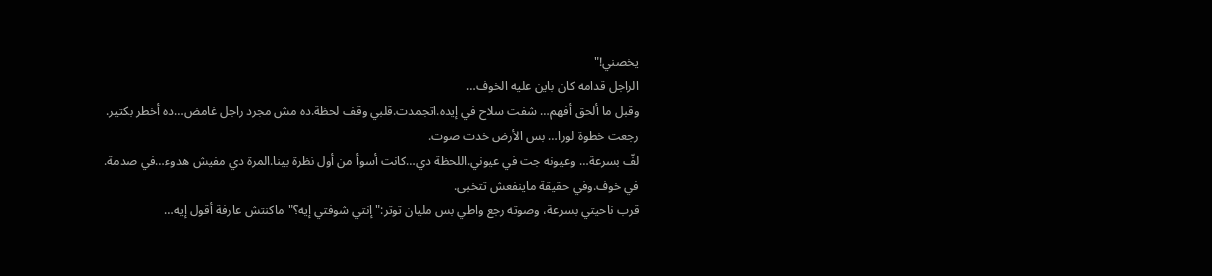يخصني!"
الراجل قدامه كان باين عليه الخوف…
وقبل ما ألحق أفهم… شفت سلاح في إيده.اتجمدت.قلبي وقف لحظة.ده مش مجرد راجل غامض…ده أخطر بكتير.
رجعت خطوة لورا… بس الأرض خدت صوت.
لفّ بسرعة… وعيونه جت في عيوني.اللحظة دي…كانت أسوأ من أول نظرة بينا.المرة دي مفيش هدوء…في صدمة.
في خوف.وفي حقيقة ماينفعش تتخبى.
قرب ناحيتي بسرعة، وصوته رجع واطي بس مليان توتر:"إنتي شوفتي إيه؟"ماكنتش عارفة أقول إيه…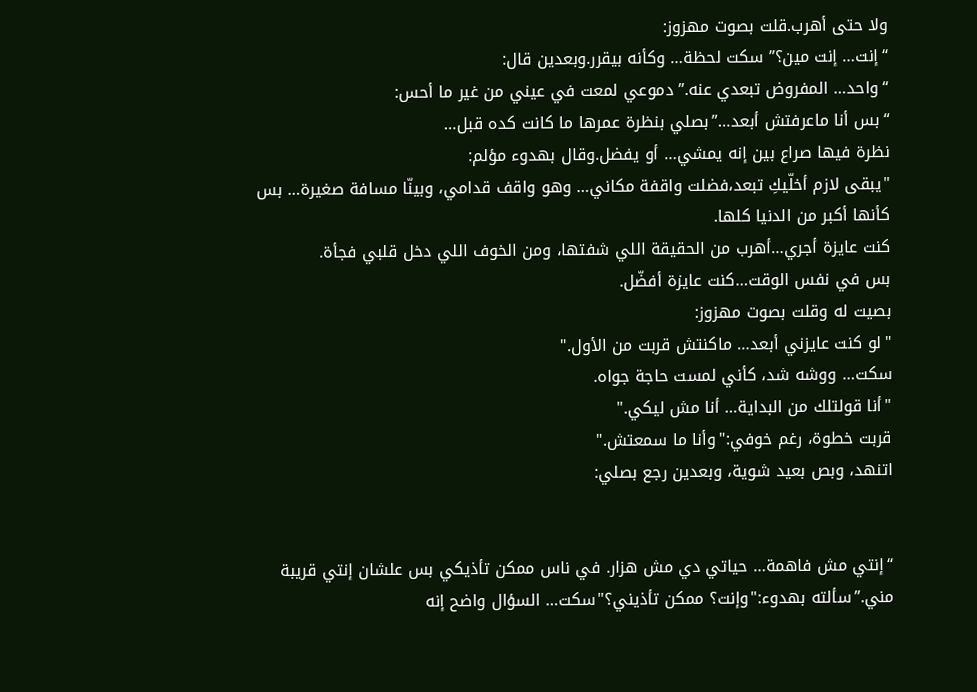ولا حتى أهرب.قلت بصوت مهزوز:
“إنت… إنت مين؟” سكت لحظة… وكأنه بيقرر.وبعدين قال:
“واحد… المفروض تبعدي عنه.”دموعي لمعت في عيني من غير ما أحس:
“بس أنا ماعرفتش أبعد…”بصلي بنظرة عمرها ما كانت كده قبل…
نظرة فيها صراع بين إنه يمشي… أو يفضل.وقال بهدوء مؤلم:
"يبقى لازم أخلّيكِ تبعد،فضلت واقفة مكاني… وهو واقف قدامي، وبينّا مسافة صغيرة… بس كأنها أكبر من الدنيا كلها.
كنت عايزة أجري…أهرب من الحقيقة اللي شفتها، ومن الخوف اللي دخل قلبي فجأة.
بس في نفس الوقت…كنت عايزة أفضّل.
بصيت له وقلت بصوت مهزوز:
"لو كنت عايزني أبعد… ماكنتش قربت من الأول."
سكت… ووشه شد، كأني لمست حاجة جواه.
"أنا قولتلك من البداية… أنا مش ليكي."
قربت خطوة، رغم خوفي:"وأنا ما سمعتش."
اتنهد، وبص بعيد شوية، وبعدين رجع بصلي:


“إنتي مش فاهمة… حياتي دي مش هزار. في ناس ممكن تأذيكي بس علشان إنتي قريبة مني.”سألته بهدوء:"وإنت؟ ممكن تأذيني؟"سكت… السؤال واضح إنه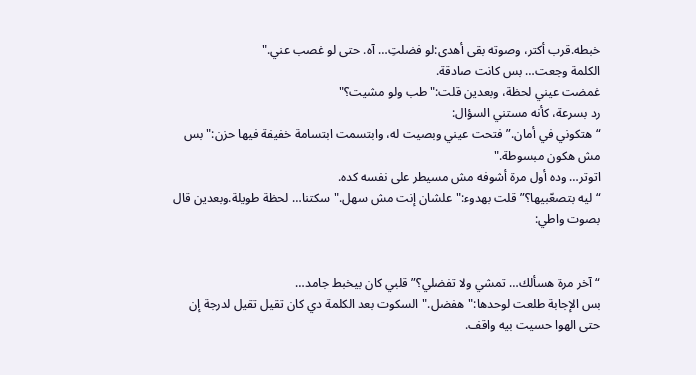خبطه.قرب أكتر، وصوته بقى أهدى:لو فضلتِ… آه. حتى لو غصب عني."
الكلمة وجعت… بس كانت صادقة.
غمضت عيني لحظة، وبعدين قلت:"طب ولو مشيت؟"
رد بسرعة، كأنه مستني السؤال:
“هتكوني في أمان.”فتحت عيني وبصيت له، وابتسمت ابتسامة خفيفة فيها حزن:"بس مش هكون مبسوطة."
اتوتر… وده أول مرة أشوفه مش مسيطر على نفسه كده.
“ليه بتصعّبيها؟”قلت بهدوء:"علشان إنت مش سهل."سكتنا… لحظة طويلة.وبعدين قال بصوت واطي:


“آخر مرة هسألك… تمشي ولا تفضلي؟”قلبي كان بيخبط جامد…
بس الإجابة طلعت لوحدها:"هفضل."السكوت بعد الكلمة دي كان تقيل تقيل لدرجة إن حتى الهوا حسيت بيه واقف.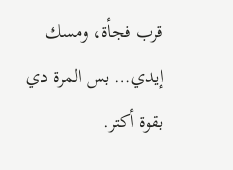قرب فجأة، ومسك إيدي… بس المرة دي بقوة أكتر.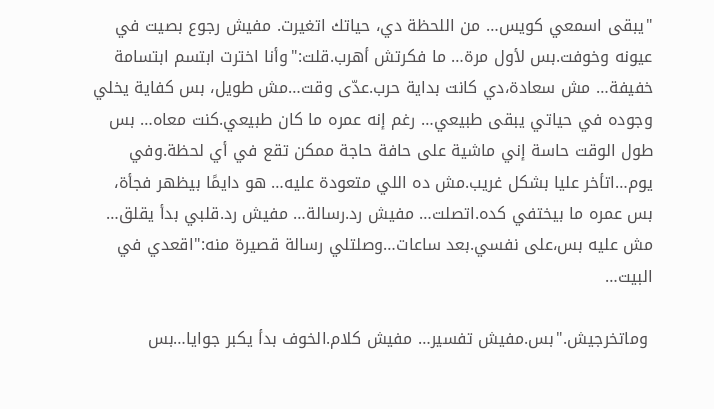"يبقى اسمعي كويس… من اللحظة دي، حياتك اتغيرت. مفيش رجوع بصيت في عيونه وخوفت.بس لأول مرة… ما فكرتش أهرب.قلت:"وأنا اخترت ابتسم ابتسامة خفيفة… مش سعادة،دي كانت بداية حرب.عدّى وقت…مش طويل، بس كفاية يخلي وجوده في حياتي يبقى طبيعي… رغم إنه عمره ما كان طبيعي.كنت معاه… بس طول الوقت حاسة إني ماشية على حافة حاجة ممكن تقع في أي لحظة.وفي يوم…اتأخر عليا بشكل غريب.مش ده اللي متعودة عليه… هو دايمًا بيظهر فجأة، بس عمره ما بيختفي كده.اتصلت… مفيش رد.رسالة… مفيش رد.قلبي بدأ يقلق… مش عليه بس،على نفسي.بعد ساعات…وصلتلي رسالة قصيرة منه:"اقعدي في البيت…

 وماتخرجيش."بس.مفيش تفسير… مفيش كلام.الخوف بدأ يكبر جوايا…بس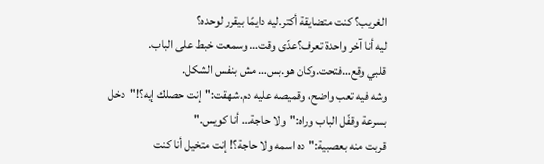الغريب؟ كنت متضايقة أكتر.ليه دايمًا بيقرر لوحده؟
ليه أنا آخر واحدة تعرف؟عدّى وقت… وسمعت خبط على الباب.
قلبي وقع…فتحت.وكان هو.بس… مش بنفس الشكل.
وشه فيه تعب واضح، وقميصه عليه دم.شهقت:"إنت حصلك إيه؟!"دخل بسرعة وقفّل الباب وراه:"ولا حاجة… أنا كويس."
قربت منه بعصبية:"ده اسمه ولا حاجة؟! إنت متخيل أنا كنت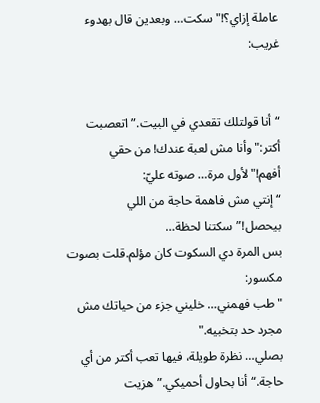عاملة إزاي؟!"سكت… وبعدين قال بهدوء غريب:


“أنا قولتلك تقعدي في البيت.”اتعصبت أكتر:"وأنا مش لعبة عندك! من حقي أفهم!"لأول مرة… صوته عليّ:
“إنتي مش فاهمة حاجة من اللي بيحصل!”سكتنا لحظة…
بس المرة دي السكوت كان مؤلم.قلت بصوت مكسور:
"طب فهمني… خليني جزء من حياتك مش مجرد حد بتخبيه."
بصلي… نظرة طويلة، فيها تعب أكتر من أي حاجة.“أنا بحاول أحميكي.”هزيت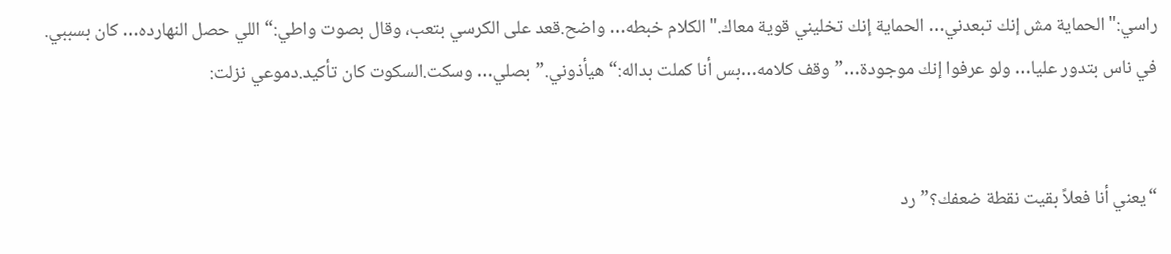راسي:"الحماية مش إنك تبعدني… الحماية إنك تخليني قوية معاك."الكلام خبطه… واضح.قعد على الكرسي بتعب، وقال بصوت واطي:“اللي حصل النهارده… كان بسببي. في ناس بتدور عليا… ولو عرفوا إنك موجودة…”وقف كلامه…بس أنا كملت بداله:“هيأذوني.”بصلي… وسكت.السكوت كان تأكيد.دموعي نزلت:


“يعني أنا فعلاً بقيت نقطة ضعفك؟”رد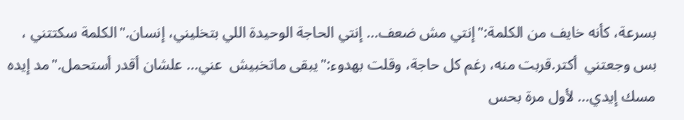بسرعة، كأنه خايف من الكلمة:"إنتي مش ضعف… إنتي الحاجة الوحيدة اللي بتخليني، إنسان."الكلمة سكتتني ، بس وجعتني  أكتر.قربت منه، رغم كل حاجة، وقلت بهدوء:"يبقى ماتخبيش  عني… علشان أقدر أستحمل."مد إيده مسك إيدي… لأول مرة بحس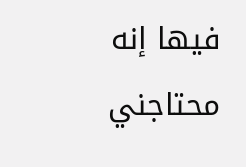فيها إنه محتاجني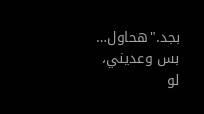بجد."هحاول… بس وعديني، لو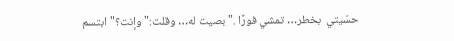حسّيتي  بخطر… تمشي فورًا ."بصيت له… وقلت:"وإنت؟"ابتسم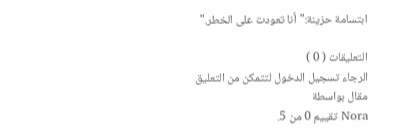ابتسامة حزينة:"أنا تعودت على الخطر."

التعليقات ( 0 )
الرجاء تسجيل الدخول لتتمكن من التعليق
مقال بواسطة
Nora تقييم 0 من 5.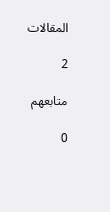المقالات

2

متابعهم

0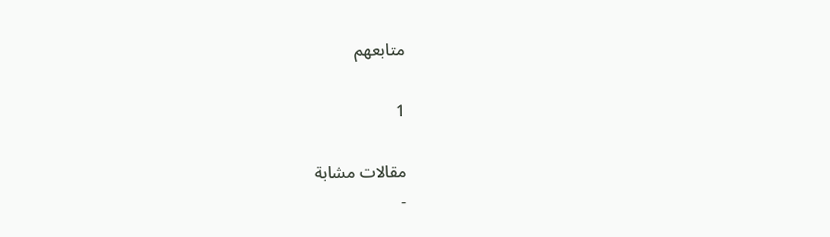متابعهم

1

مقالات مشابة
-